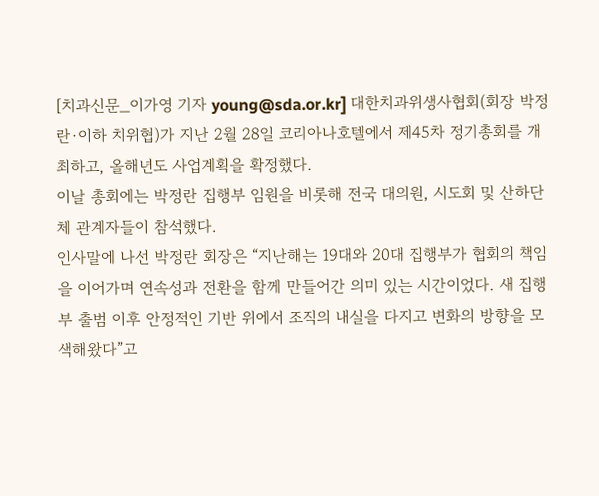[치과신문_이가영 기자 young@sda.or.kr] 대한치과위생사협회(회장 박정란·이하 치위협)가 지난 2월 28일 코리아나호텔에서 제45차 정기총회를 개최하고, 올해년도 사업계획을 확정했다.
이날 총회에는 박정란 집행부 임원을 비롯해 전국 대의원, 시도회 및 산하단체 관계자들이 참석했다.
인사말에 나선 박정란 회장은 “지난해는 19대와 20대 집행부가 협회의 책임을 이어가며 연속성과 전환을 함께 만들어간 의미 있는 시간이었다. 새 집행부 출범 이후 안정적인 기반 위에서 조직의 내실을 다지고 변화의 방향을 모색해왔다”고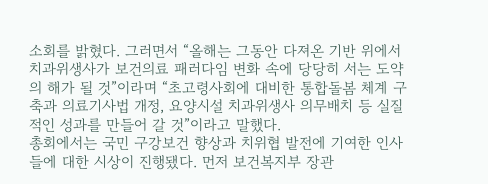소회를 밝혔다. 그러면서 “올해는 그동안 다져온 기반 위에서 치과위생사가 보건의료 패러다임 변화 속에 당당히 서는 도약의 해가 될 것”이라며 “초고령사회에 대비한 통합돌봄 체계 구축과 의료기사법 개정, 요양시설 치과위생사 의무배치 등 실질적인 성과를 만들어 갈 것”이라고 말했다.
총회에서는 국민 구강보건 향상과 치위협 발전에 기여한 인사들에 대한 시상이 진행됐다. 먼저 보건복지부 장관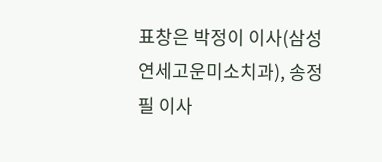표창은 박정이 이사(삼성연세고운미소치과), 송정필 이사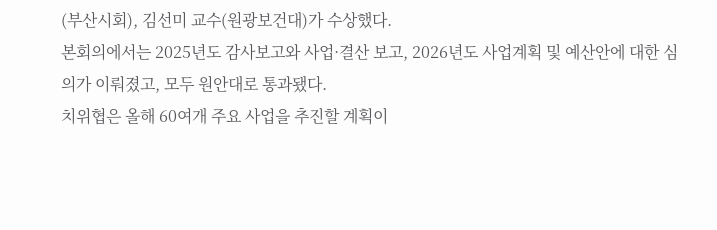(부산시회), 김선미 교수(원광보건대)가 수상했다.
본회의에서는 2025년도 감사보고와 사업·결산 보고, 2026년도 사업계획 및 예산안에 대한 심의가 이뤄졌고, 모두 원안대로 통과됐다.
치위협은 올해 60여개 주요 사업을 추진할 계획이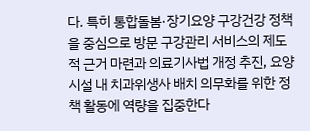다. 특히 통합돌봄·장기요양 구강건강 정책을 중심으로 방문 구강관리 서비스의 제도적 근거 마련과 의료기사법 개정 추진, 요양시설 내 치과위생사 배치 의무화를 위한 정책 활동에 역량을 집중한다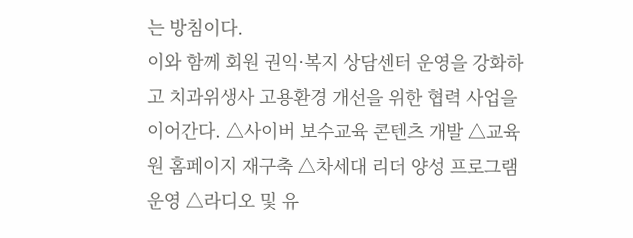는 방침이다.
이와 함께 회원 권익·복지 상담센터 운영을 강화하고 치과위생사 고용환경 개선을 위한 협력 사업을 이어간다. △사이버 보수교육 콘텐츠 개발 △교육원 홈페이지 재구축 △차세대 리더 양성 프로그램 운영 △라디오 및 유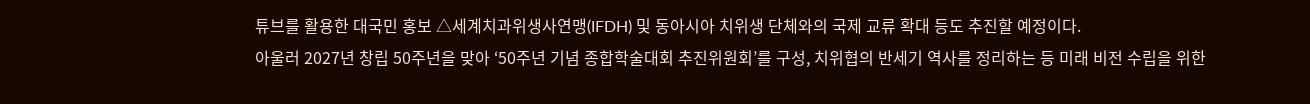튜브를 활용한 대국민 홍보 △세계치과위생사연맹(IFDH) 및 동아시아 치위생 단체와의 국제 교류 확대 등도 추진할 예정이다.
아울러 2027년 창립 50주년을 맞아 ‘50주년 기념 종합학술대회 추진위원회’를 구성, 치위협의 반세기 역사를 정리하는 등 미래 비전 수립을 위한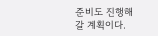준비도 진행해갈 계획이다.